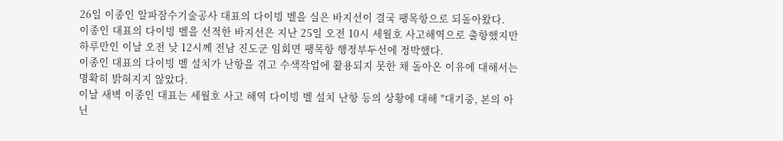26일 이종인 알파잠수기술공사 대표의 다이빙 벨을 실은 바지선이 결국 팽목항으로 되돌아왔다.
이종인 대표의 다이빙 벨을 선적한 바지선은 지난 25일 오전 10시 세월호 사고해역으로 출항했지만 하루만인 이날 오전 낮 12시께 전남 진도군 임회면 팽목항 행정부두선에 정박했다.
이종인 대표의 다이빙 벨 설치가 난항을 겪고 수색작업에 활용되지 못한 채 돌아온 이유에 대해서는 명확히 밝혀지지 않았다.
이날 새벽 이종인 대표는 세월호 사고 해역 다이빙 벨 설치 난항 등의 상황에 대해 "대기중, 본의 아닌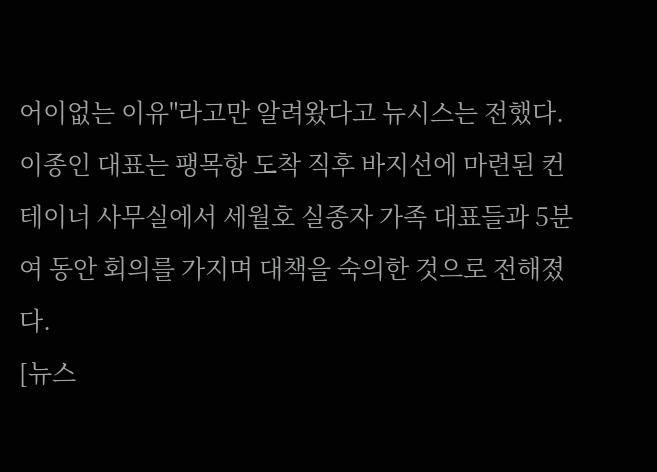어이없는 이유"라고만 알려왔다고 뉴시스는 전했다.
이종인 대표는 팽목항 도착 직후 바지선에 마련된 컨테이너 사무실에서 세월호 실종자 가족 대표들과 5분여 동안 회의를 가지며 대책을 숙의한 것으로 전해졌다.
[뉴스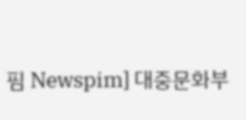핌 Newspim] 대중문화부